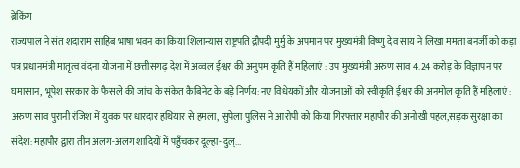ब्रेकिंग
राज्यपाल ने संत शदाराम साहिब भाषा भवन का किया शिलान्यास राष्ट्रपति द्रौपदी मुर्मु के अपमान पर मुख्यमंत्री विष्णु देव साय ने लिखा ममता बनर्जी को कड़ा पत्र प्रधानमंत्री मातृत्व वंदना योजना में छत्तीसगढ़ देश में अव्वल ईश्वर की अनुपम कृति हैं महिलाएं : उप मुख्यमंत्री अरुण साव 4.24 करोड़ के विज्ञापन पर घमासान, भूपेश सरकार के फैसले की जांच के संकेत कैबिनेट के बड़े निर्णय: नए विधेयकों और योजनाओं को स्वीकृति ईश्वर की अनमोल कृति हैं महिलाएं : अरुण साव पुरानी रंजिश में युवक पर धारदार हथियार से हमला, सुपेला पुलिस ने आरोपी को किया गिरफ्तार महापौर की अनोखी पहल,सड़क सुरक्षा का संदेश: महापौर द्वारा तीन अलग-अलग शादियों में पहुँचकर दूल्हा-दुल्...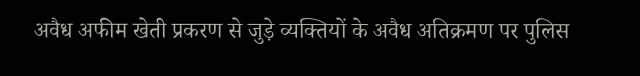अवैध अफीम खेती प्रकरण से जुड़े व्यक्तियों के अवैध अतिक्रमण पर पुलिस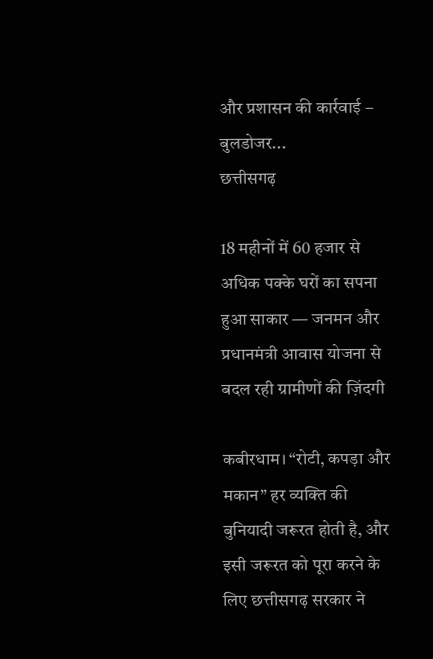और प्रशासन की कार्रवाई – बुलडोजर...
छत्तीसगढ़

18 महीनों में 60 हजार से अधिक पक्के घरों का सपना हुआ साकार — जनमन और प्रधानमंत्री आवास योजना से बदल रही ग्रामीणों की ज़िंदगी

कबीरधाम। “रोटी, कपड़ा और मकान” हर व्यक्ति की बुनियादी जरूरत होती है, और इसी जरूरत को पूरा करने के लिए छत्तीसगढ़ सरकार ने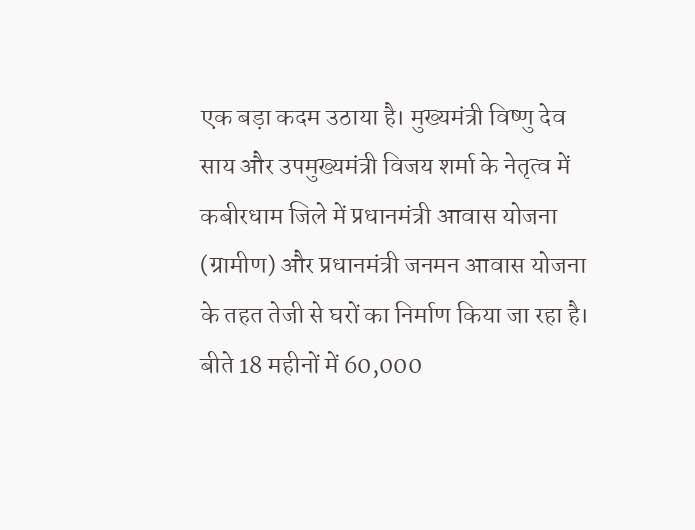एक बड़ा कदम उठाया है। मुख्यमंत्री विष्णु देव साय और उपमुख्यमंत्री विजय शर्मा के नेतृत्व में कबीरधाम जिले में प्रधानमंत्री आवास योजना (ग्रामीण) और प्रधानमंत्री जनमन आवास योजना के तहत तेजी से घरों का निर्माण किया जा रहा है। बीते 18 महीनों में 60,000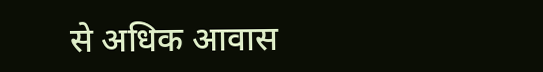से अधिक आवास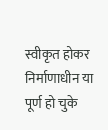स्वीकृत होकर निर्माणाधीन या पूर्ण हो चुके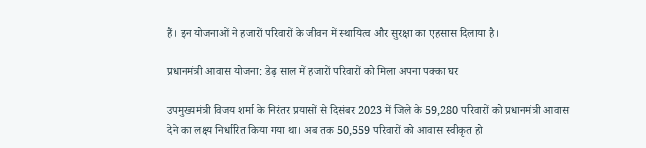हैं। इन योजनाओं ने हजारों परिवारों के जीवन में स्थायित्व और सुरक्षा का एहसास दिलाया है।

प्रधानमंत्री आवास योजना: डेढ़ साल में हजारों परिवारों को मिला अपना पक्का घर

उपमुख्यमंत्री विजय शर्मा के निरंतर प्रयासों से दिसंबर 2023 में जिले के 59,280 परिवारों को प्रधानमंत्री आवास देने का लक्ष्य निर्धारित किया गया था। अब तक 50,559 परिवारों को आवास स्वीकृत हो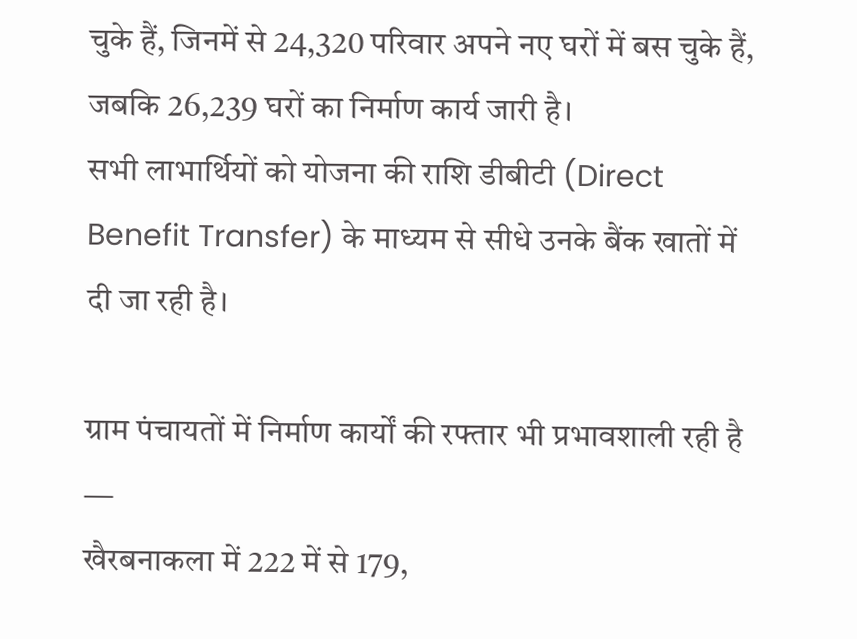चुके हैं, जिनमें से 24,320 परिवार अपने नए घरों में बस चुके हैं, जबकि 26,239 घरों का निर्माण कार्य जारी है।
सभी लाभार्थियों को योजना की राशि डीबीटी (Direct Benefit Transfer) के माध्यम से सीधे उनके बैंक खातों में दी जा रही है।

ग्राम पंचायतों में निर्माण कार्यों की रफ्तार भी प्रभावशाली रही है —
खैरबनाकला में 222 में से 179,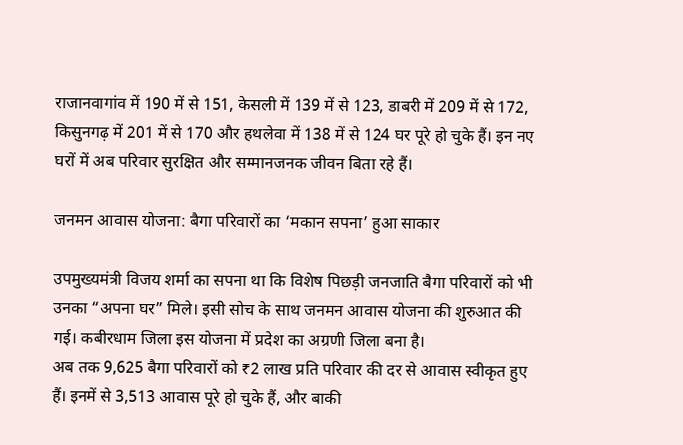राजानवागांव में 190 में से 151, केसली में 139 में से 123, डाबरी में 209 में से 172, किसुनगढ़ में 201 में से 170 और हथलेवा में 138 में से 124 घर पूरे हो चुके हैं। इन नए घरों में अब परिवार सुरक्षित और सम्मानजनक जीवन बिता रहे हैं।

जनमन आवास योजना: बैगा परिवारों का ‘मकान सपना’ हुआ साकार

उपमुख्यमंत्री विजय शर्मा का सपना था कि विशेष पिछड़ी जनजाति बैगा परिवारों को भी उनका “अपना घर” मिले। इसी सोच के साथ जनमन आवास योजना की शुरुआत की गई। कबीरधाम जिला इस योजना में प्रदेश का अग्रणी जिला बना है।
अब तक 9,625 बैगा परिवारों को ₹2 लाख प्रति परिवार की दर से आवास स्वीकृत हुए हैं। इनमें से 3,513 आवास पूरे हो चुके हैं, और बाकी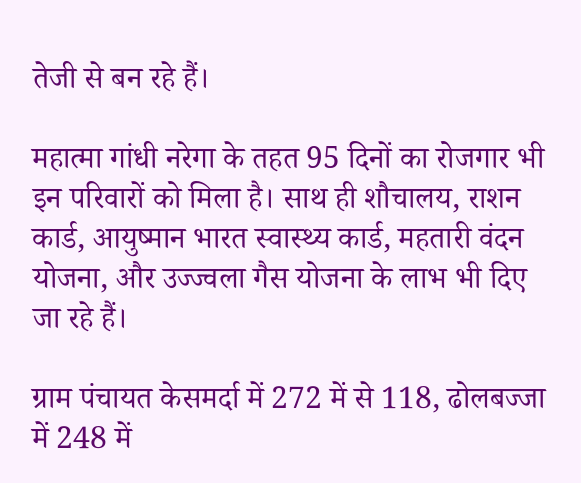तेजी से बन रहे हैं।

महात्मा गांधी नरेगा के तहत 95 दिनों का रोजगार भी इन परिवारों को मिला है। साथ ही शौचालय, राशन कार्ड, आयुष्मान भारत स्वास्थ्य कार्ड, महतारी वंदन योजना, और उज्ज्वला गैस योजना के लाभ भी दिए जा रहे हैं।

ग्राम पंचायत केसमर्दा में 272 में से 118, ढोलबज्जा में 248 में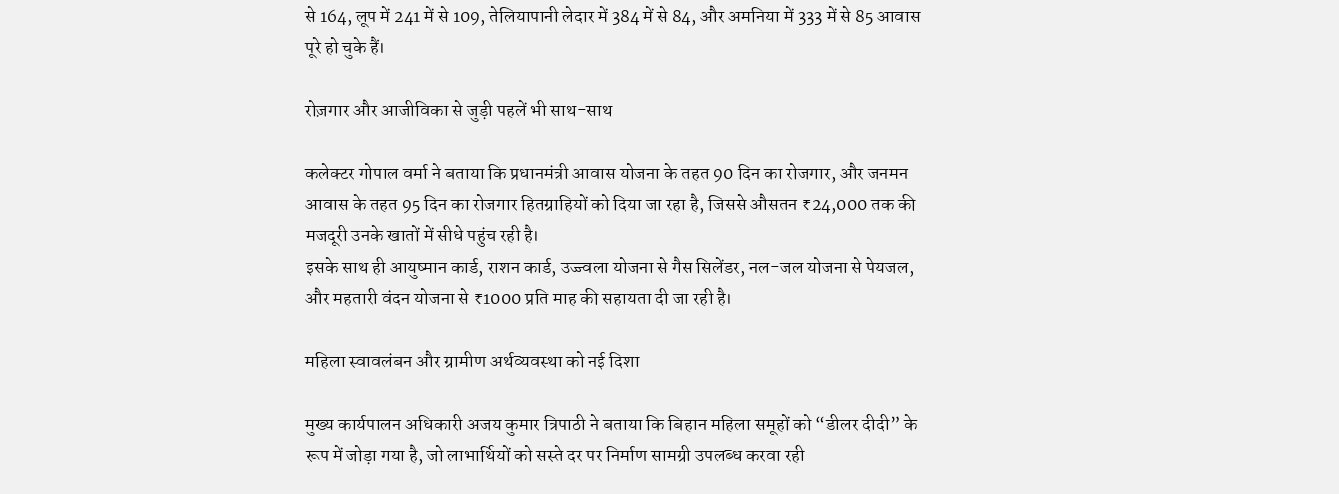से 164, लूप में 241 में से 109, तेलियापानी लेदार में 384 में से 84, और अमनिया में 333 में से 85 आवास पूरे हो चुके हैं।

रोज़गार और आजीविका से जुड़ी पहलें भी साथ-साथ

कलेक्टर गोपाल वर्मा ने बताया कि प्रधानमंत्री आवास योजना के तहत 90 दिन का रोजगार, और जनमन आवास के तहत 95 दिन का रोजगार हितग्राहियों को दिया जा रहा है, जिससे औसतन ₹24,000 तक की मजदूरी उनके खातों में सीधे पहुंच रही है।
इसके साथ ही आयुष्मान कार्ड, राशन कार्ड, उज्ज्वला योजना से गैस सिलेंडर, नल-जल योजना से पेयजल, और महतारी वंदन योजना से ₹1000 प्रति माह की सहायता दी जा रही है।

महिला स्वावलंबन और ग्रामीण अर्थव्यवस्था को नई दिशा

मुख्य कार्यपालन अधिकारी अजय कुमार त्रिपाठी ने बताया कि बिहान महिला समूहों को “डीलर दीदी” के रूप में जोड़ा गया है, जो लाभार्थियों को सस्ते दर पर निर्माण सामग्री उपलब्ध करवा रही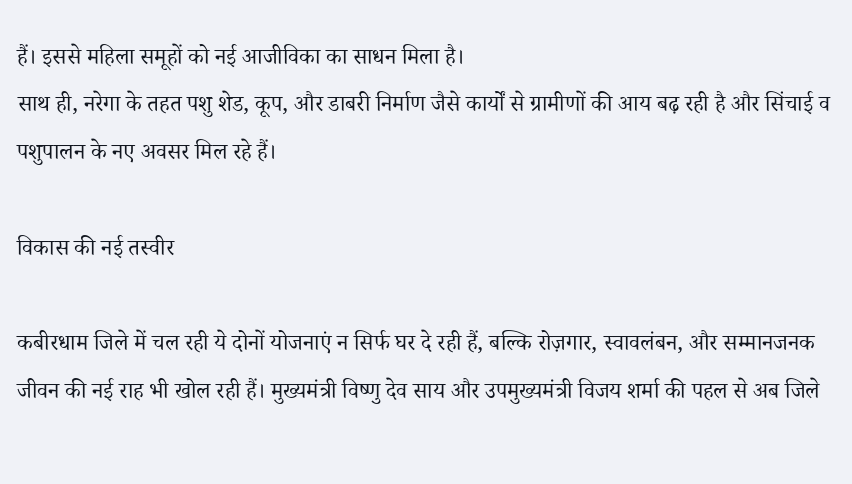हैं। इससे महिला समूहों को नई आजीविका का साधन मिला है।
साथ ही, नरेगा के तहत पशु शेड, कूप, और डाबरी निर्माण जैसे कार्यों से ग्रामीणों की आय बढ़ रही है और सिंचाई व पशुपालन के नए अवसर मिल रहे हैं।

विकास की नई तस्वीर

कबीरधाम जिले में चल रही ये दोनों योजनाएं न सिर्फ घर दे रही हैं, बल्कि रोज़गार, स्वावलंबन, और सम्मानजनक जीवन की नई राह भी खोल रही हैं। मुख्यमंत्री विष्णु देव साय और उपमुख्यमंत्री विजय शर्मा की पहल से अब जिले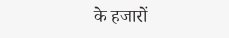के हजारों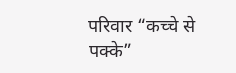परिवार “कच्चे से पक्के”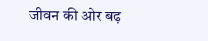जीवन की ओर बढ़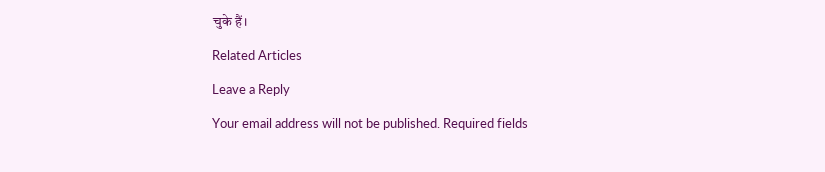चुके हैं।

Related Articles

Leave a Reply

Your email address will not be published. Required fields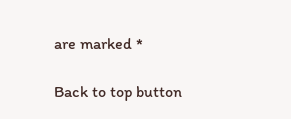are marked *

Back to top button